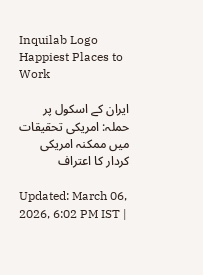Inquilab Logo Happiest Places to Work

ایران کے اسکول پر حملہ: امریکی تحقیقات میں ممکنہ امریکی کردار کا اعتراف

Updated: March 06, 2026, 6:02 PM IST |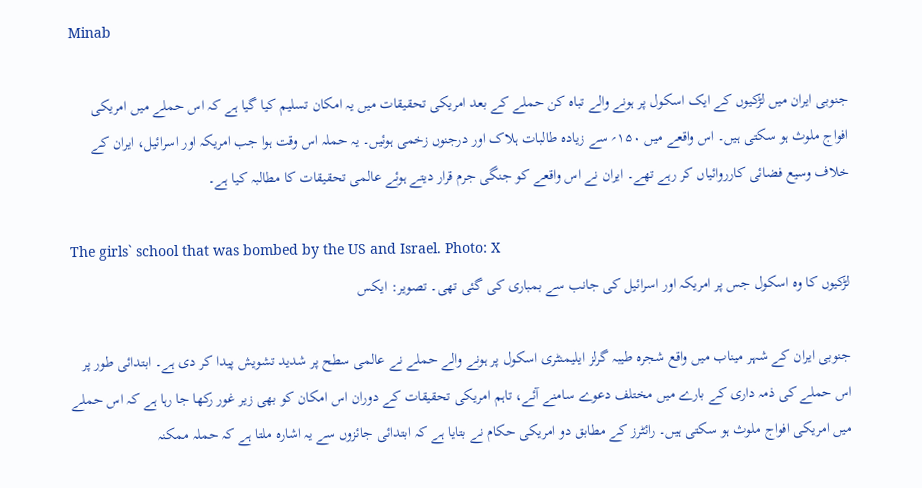Minab

جنوبی ایران میں لڑکیوں کے ایک اسکول پر ہونے والے تباہ کن حملے کے بعد امریکی تحقیقات میں یہ امکان تسلیم کیا گیا ہے کہ اس حملے میں امریکی افواج ملوث ہو سکتی ہیں۔ اس واقعے میں ۱۵۰؍ سے زیادہ طالبات ہلاک اور درجنوں زخمی ہوئیں۔ یہ حملہ اس وقت ہوا جب امریکہ اور اسرائیل، ایران کے خلاف وسیع فضائی کارروائیاں کر رہے تھے۔ ایران نے اس واقعے کو جنگی جرم قرار دیتے ہوئے عالمی تحقیقات کا مطالبہ کیا ہے۔

The girls` school that was bombed by the US and Israel. Photo: X
لڑکیوں کا وہ اسکول جس پر امریکہ اور اسرائیل کی جانب سے بمباری کی گئی تھی۔ تصویر: ایکس

جنوبی ایران کے شہر میناب میں واقع شجرہ طیبہ گرلز ایلیمنٹری اسکول پر ہونے والے حملے نے عالمی سطح پر شدید تشویش پیدا کر دی ہے۔ ابتدائی طور پر اس حملے کی ذمہ داری کے بارے میں مختلف دعوے سامنے آئے، تاہم امریکی تحقیقات کے دوران اس امکان کو بھی زیر غور رکھا جا رہا ہے کہ اس حملے میں امریکی افواج ملوث ہو سکتی ہیں۔ رائٹرز کے مطابق دو امریکی حکام نے بتایا ہے کہ ابتدائی جائزوں سے یہ اشارہ ملتا ہے کہ حملہ ممکنہ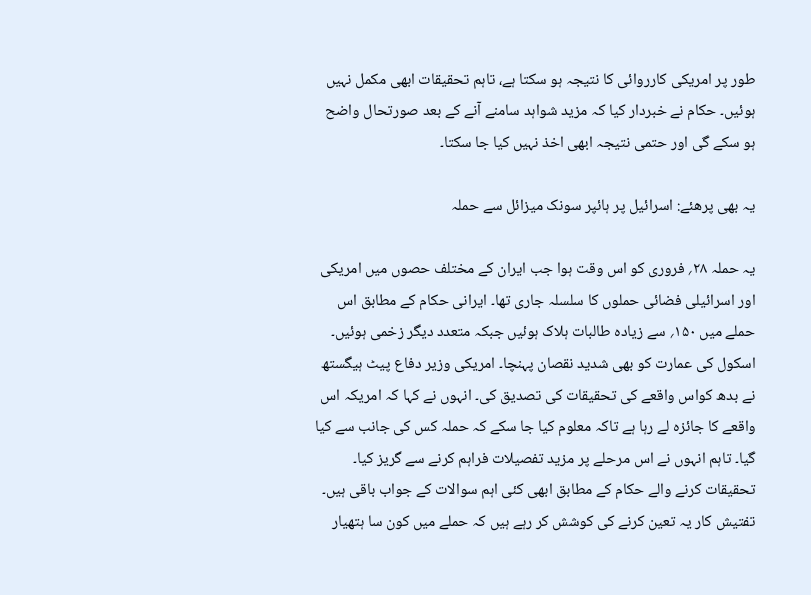طور پر امریکی کارروائی کا نتیجہ ہو سکتا ہے، تاہم تحقیقات ابھی مکمل نہیں ہوئیں۔ حکام نے خبردار کیا کہ مزید شواہد سامنے آنے کے بعد صورتحال واضح ہو سکے گی اور حتمی نتیجہ ابھی اخذ نہیں کیا جا سکتا۔

یہ بھی پرھئے: اسرائیل پر ہائپر سونک میزائل سے حملہ

یہ حملہ ۲۸؍ فروری کو اس وقت ہوا جب ایران کے مختلف حصوں میں امریکی اور اسرائیلی فضائی حملوں کا سلسلہ جاری تھا۔ ایرانی حکام کے مطابق اس حملے میں ۱۵۰؍ سے زیادہ طالبات ہلاک ہوئیں جبکہ متعدد دیگر زخمی ہوئیں۔ اسکول کی عمارت کو بھی شدید نقصان پہنچا۔ امریکی وزیر دفاع پیٹ ہیگستھ نے بدھ کواس واقعے کی تحقیقات کی تصدیق کی۔ انہوں نے کہا کہ امریکہ اس واقعے کا جائزہ لے رہا ہے تاکہ معلوم کیا جا سکے کہ حملہ کس کی جانب سے کیا گیا۔ تاہم انہوں نے اس مرحلے پر مزید تفصیلات فراہم کرنے سے گریز کیا۔ تحقیقات کرنے والے حکام کے مطابق ابھی کئی اہم سوالات کے جواب باقی ہیں۔ تفتیش کار یہ تعین کرنے کی کوشش کر رہے ہیں کہ حملے میں کون سا ہتھیار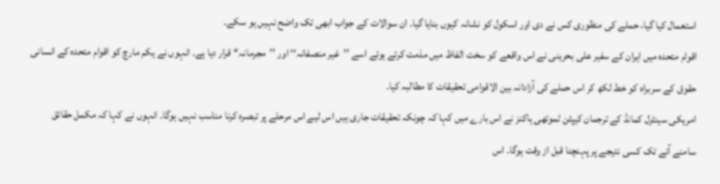استعمال کیا گیا، حملے کی منظوری کس نے دی اور اسکول کو نشانہ کیوں بنایا گیا۔ ان سوالات کے جواب ابھی تک واضح نہیں ہو سکے۔
اقوام متحدہ میں ایران کے سفیر علی بحرینی نے اس واقعے کو سخت الفاظ میں مذمت کرتے ہوئے اسے ’’غیر منصفانہ‘‘ اور ’’مجرمانہ‘‘ قرار دیا ہے۔ انہوں نے یکم مارچ کو اقوام متحدہ کے انسانی حقوق کے سربراہ کو خط لکھ کر اس حملے کی آزادانہ بین الاقوامی تحقیقات کا مطالبہ کیا۔
امریکی سینٹرل کمانڈ کے ترجمان کیپٹن ٹموتھی ہاکنز نے اس بارے میں کہا کہ چونکہ تحقیقات جاری ہیں اس لیے اس مرحلے پر تبصرہ کرنا مناسب نہیں ہوگا۔ انہوں نے کہا کہ مکمل حقائق سامنے آنے تک کسی نتیجے پر پہنچنا قبل از وقت ہوگا۔ اس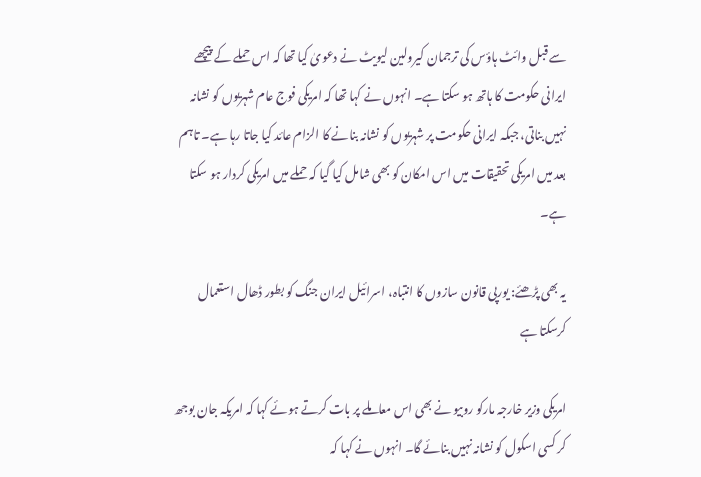سے قبل وائٹ ہاؤس کی ترجمان کیرولین لیویٹ نے دعویٰ کیا تھا کہ اس حملے کے پیچھے ایرانی حکومت کا ہاتھ ہو سکتا ہے۔ انہوں نے کہا تھا کہ امریکی فوج عام شہریوں کو نشانہ نہیں بناتی، جبکہ ایرانی حکومت پر شہریوں کو نشانہ بنانے کا الزام عائد کیا جاتا رہا ہے۔ تاہم بعد میں امریکی تحقیقات میں اس امکان کو بھی شامل کیا گیا کہ حملے میں امریکی کردار ہو سکتا ہے۔

یہ بھی پڑھئے: یورپی قانون سازوں کا انتباہ، اسرائیل ایران جنگ کو بطور ڈھال استعمال کرسکتا ہے

امریکی وزیر خارجہ مارکو روبیو نے بھی اس معاملے پر بات کرتے ہوئے کہا کہ امریکہ جان بوجھ کر کسی اسکول کو نشانہ نہیں بنائے گا۔ انہوں نے کہا کہ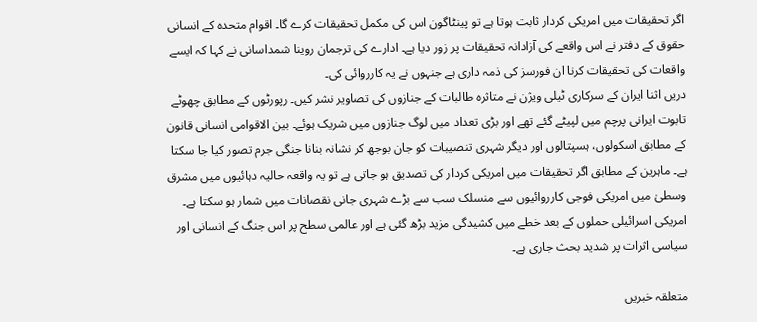اگر تحقیقات میں امریکی کردار ثابت ہوتا ہے تو پینٹاگون اس کی مکمل تحقیقات کرے گا۔ اقوام متحدہ کے انسانی حقوق کے دفتر نے اس واقعے کی آزادانہ تحقیقات پر زور دیا ہے۔ ادارے کی ترجمان روینا شمداسانی نے کہا کہ ایسے واقعات کی تحقیقات کرنا ان فورسز کی ذمہ داری ہے جنہوں نے یہ کارروائی کی۔
دریں اثنا ایران کے سرکاری ٹیلی ویژن نے متاثرہ طالبات کے جنازوں کی تصاویر نشر کیں۔ رپورٹوں کے مطابق چھوٹے تابوت ایرانی پرچم میں لپیٹے گئے تھے اور بڑی تعداد میں لوگ جنازوں میں شریک ہوئے۔ بین الاقوامی انسانی قانون کے مطابق اسکولوں، ہسپتالوں اور دیگر شہری تنصیبات کو جان بوجھ کر نشانہ بنانا جنگی جرم تصور کیا جا سکتا ہے۔ ماہرین کے مطابق اگر تحقیقات میں امریکی کردار کی تصدیق ہو جاتی ہے تو یہ واقعہ حالیہ دہائیوں میں مشرق وسطیٰ میں امریکی فوجی کارروائیوں سے منسلک سب سے بڑے شہری جانی نقصانات میں شمار ہو سکتا ہے۔ امریکی اسرائیلی حملوں کے بعد خطے میں کشیدگی مزید بڑھ گئی ہے اور عالمی سطح پر اس جنگ کے انسانی اور سیاسی اثرات پر شدید بحث جاری ہے۔

متعلقہ خبریں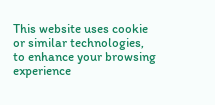This website uses cookie or similar technologies, to enhance your browsing experience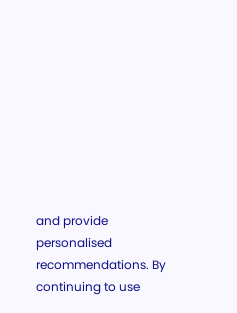and provide personalised recommendations. By continuing to use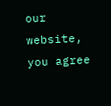our website, you agree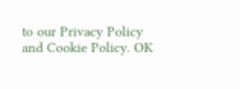to our Privacy Policy and Cookie Policy. OK